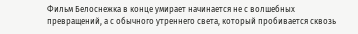Фильм Белоснежка в конце умирает начинается не с волшебных превращений, а с обычного утреннего света, который пробивается сквозь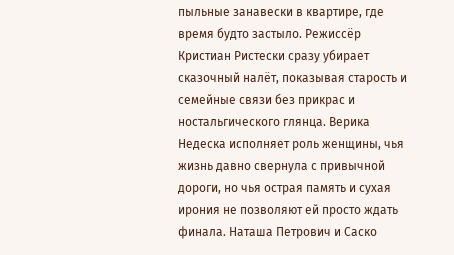пыльные занавески в квартире, где время будто застыло. Режиссёр Кристиан Ристески сразу убирает сказочный налёт, показывая старость и семейные связи без прикрас и ностальгического глянца. Верика Недеска исполняет роль женщины, чья жизнь давно свернула с привычной дороги, но чья острая память и сухая ирония не позволяют ей просто ждать финала. Наташа Петрович и Саско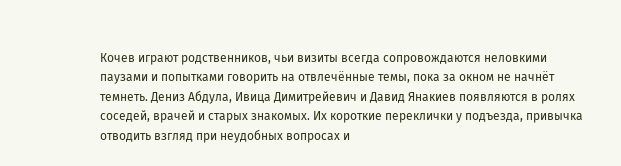Кочев играют родственников, чьи визиты всегда сопровождаются неловкими паузами и попытками говорить на отвлечённые темы, пока за окном не начнёт темнеть. Дениз Абдула, Ивица Димитрейевич и Давид Янакиев появляются в ролях соседей, врачей и старых знакомых. Их короткие переклички у подъезда, привычка отводить взгляд при неудобных вопросах и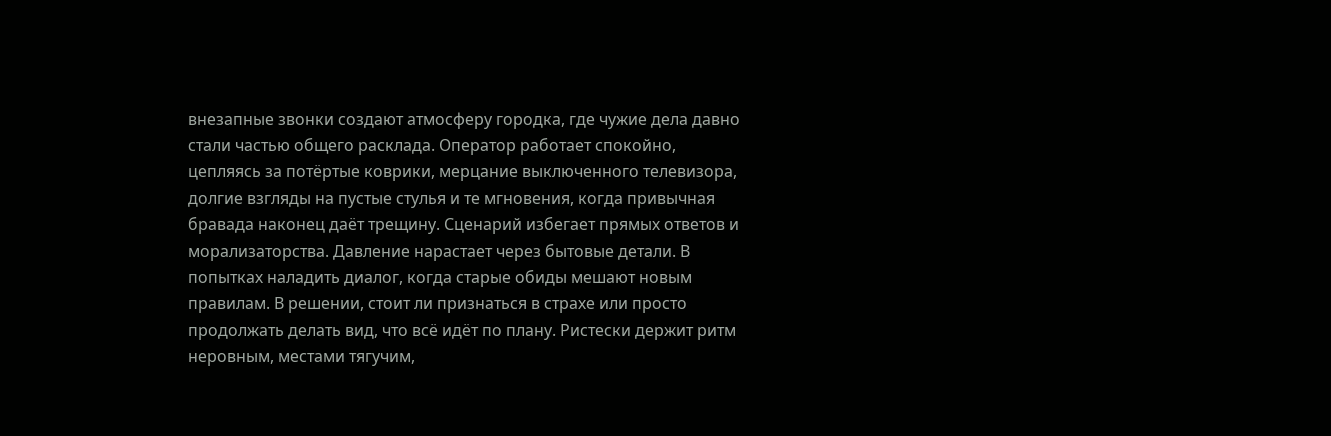внезапные звонки создают атмосферу городка, где чужие дела давно стали частью общего расклада. Оператор работает спокойно, цепляясь за потёртые коврики, мерцание выключенного телевизора, долгие взгляды на пустые стулья и те мгновения, когда привычная бравада наконец даёт трещину. Сценарий избегает прямых ответов и морализаторства. Давление нарастает через бытовые детали. В попытках наладить диалог, когда старые обиды мешают новым правилам. В решении, стоит ли признаться в страхе или просто продолжать делать вид, что всё идёт по плану. Ристески держит ритм неровным, местами тягучим,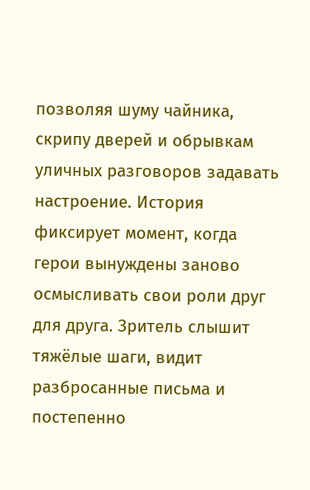позволяя шуму чайника, скрипу дверей и обрывкам уличных разговоров задавать настроение. История фиксирует момент, когда герои вынуждены заново осмысливать свои роли друг для друга. Зритель слышит тяжёлые шаги, видит разбросанные письма и постепенно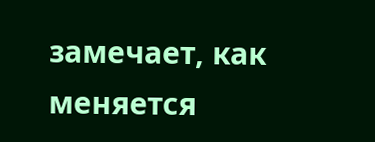замечает, как меняется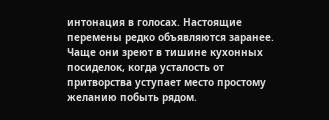интонация в голосах. Настоящие перемены редко объявляются заранее. Чаще они зреют в тишине кухонных посиделок, когда усталость от притворства уступает место простому желанию побыть рядом.